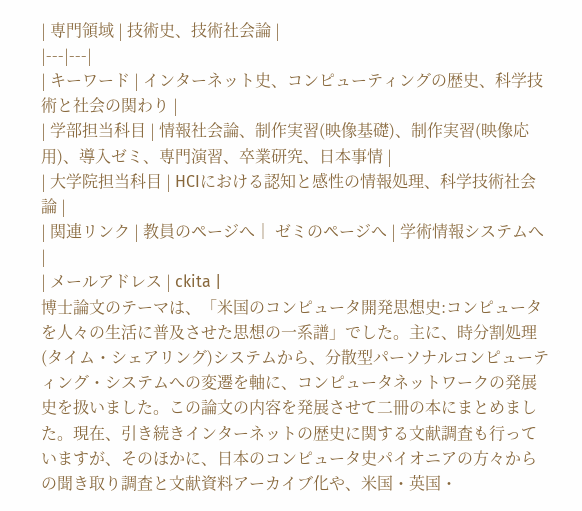| 専門領域 | 技術史、技術社会論 |
|---|---|
| キーワード | インターネット史、コンピューティングの歴史、科学技術と社会の関わり |
| 学部担当科目 | 情報社会論、制作実習(映像基礎)、制作実習(映像応用)、導入ゼミ、専門演習、卒業研究、日本事情 |
| 大学院担当科目 | HCIにおける認知と感性の情報処理、科学技術社会論 |
| 関連リンク | 教員のページへ│ ゼミのページへ | 学術情報システムへ |
| メールアドレス | ckita |
博士論文のテーマは、「米国のコンピュータ開発思想史:コンピュータを人々の生活に普及させた思想の一系譜」でした。主に、時分割処理(タイム・シェアリング)システムから、分散型パーソナルコンピューティング・システムへの変遷を軸に、コンピュータネットワークの発展史を扱いました。この論文の内容を発展させて二冊の本にまとめました。現在、引き続きインターネットの歴史に関する文献調査も行っていますが、そのほかに、日本のコンピュータ史パイオニアの方々からの聞き取り調査と文献資料アーカイブ化や、米国・英国・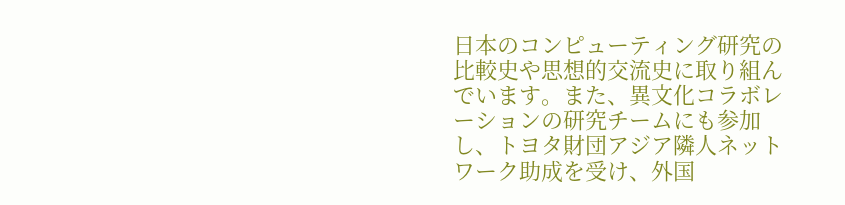日本のコンピューティング研究の比較史や思想的交流史に取り組んでいます。また、異文化コラボレーションの研究チームにも参加し、トヨタ財団アジア隣人ネットワーク助成を受け、外国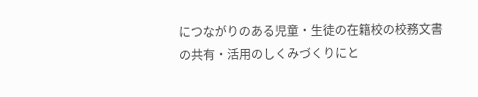につながりのある児童・生徒の在籍校の校務文書の共有・活用のしくみづくりにと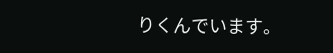りくんでいます。